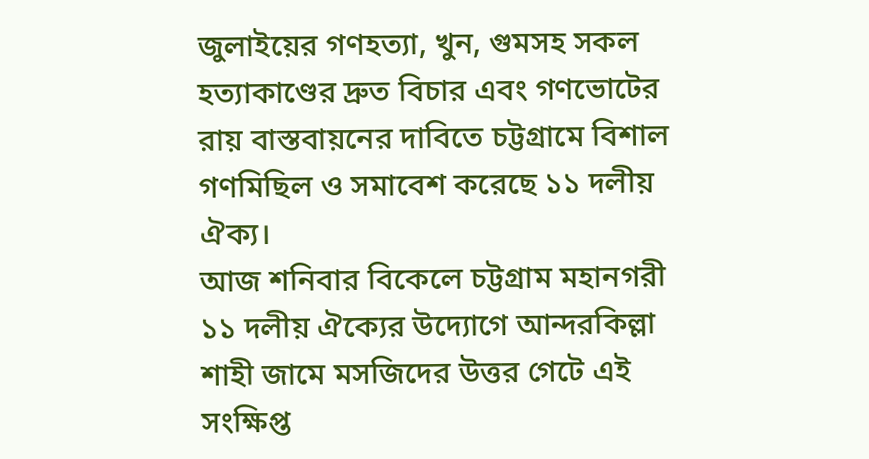জুলাইয়ের গণহত্যা, খুন, গুমসহ সকল হত্যাকাণ্ডের দ্রুত বিচার এবং গণভোটের রায় বাস্তবায়নের দাবিতে চট্টগ্রামে বিশাল গণমিছিল ও সমাবেশ করেছে ১১ দলীয় ঐক্য।
আজ শনিবার বিকেলে চট্টগ্রাম মহানগরী ১১ দলীয় ঐক্যের উদ্যোগে আন্দরকিল্লা শাহী জামে মসজিদের উত্তর গেটে এই সংক্ষিপ্ত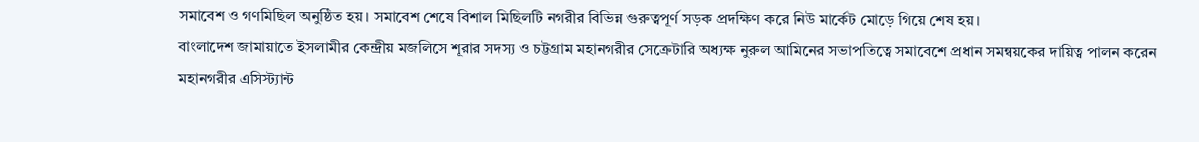সমাবেশ ও গণমিছিল অনুষ্ঠিত হয়। সমাবেশ শেষে বিশাল মিছিলটি নগরীর বিভিন্ন গুরুত্বপূর্ণ সড়ক প্রদক্ষিণ করে নিউ মার্কেট মোড়ে গিয়ে শেষ হয়।
বাংলাদেশ জামায়াতে ইসলামীর কেন্দ্রীয় মজলিসে শূরার সদস্য ও চট্টগ্রাম মহানগরীর সেক্রেটারি অধ্যক্ষ নুরুল আমিনের সভাপতিত্বে সমাবেশে প্রধান সমন্বয়কের দায়িত্ব পালন করেন মহানগরীর এসিস্ট্যান্ট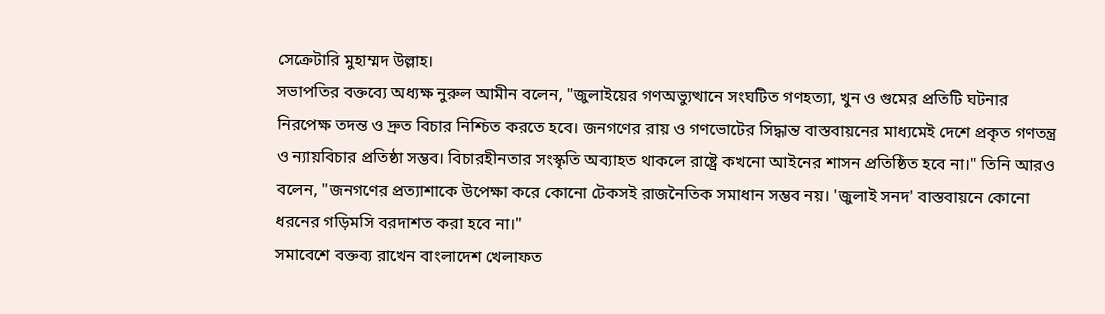সেক্রেটারি মুহাম্মদ উল্লাহ।
সভাপতির বক্তব্যে অধ্যক্ষ নুরুল আমীন বলেন, "জুলাইয়ের গণঅভ্যুত্থানে সংঘটিত গণহত্যা, খুন ও গুমের প্রতিটি ঘটনার নিরপেক্ষ তদন্ত ও দ্রুত বিচার নিশ্চিত করতে হবে। জনগণের রায় ও গণভোটের সিদ্ধান্ত বাস্তবায়নের মাধ্যমেই দেশে প্রকৃত গণতন্ত্র ও ন্যায়বিচার প্রতিষ্ঠা সম্ভব। বিচারহীনতার সংস্কৃতি অব্যাহত থাকলে রাষ্ট্রে কখনো আইনের শাসন প্রতিষ্ঠিত হবে না।" তিনি আরও বলেন, "জনগণের প্রত্যাশাকে উপেক্ষা করে কোনো টেকসই রাজনৈতিক সমাধান সম্ভব নয়। 'জুলাই সনদ' বাস্তবায়নে কোনো ধরনের গড়িমসি বরদাশত করা হবে না।"
সমাবেশে বক্তব্য রাখেন বাংলাদেশ খেলাফত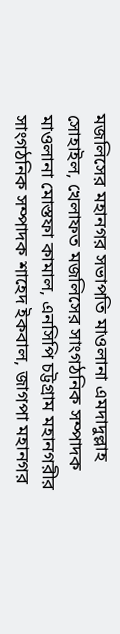মজলিসের মহানগর সভাপতি মাওলানা এমদাদুল্লাহ সোহাইল, খেলাফত মজলিসের সাংগঠনিক সম্পাদক মাওলানা মোস্তফা কামাল, এনসিপি চট্টগ্রাম মহানগরীর সাংগঠনিক সম্পাদক শাহেদ ইকবাল, জাগপা মহানগর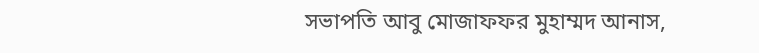সভাপতি আবু মোজাফফর মুহাম্মদ আনাস,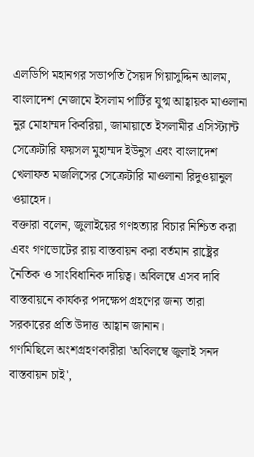এলডিপি মহানগর সভাপতি সৈয়দ গিয়াসুদ্দিন আলম, বাংলাদেশ নেজামে ইসলাম পার্টির যুগ্ম আহ্বায়ক মাওলানা নুর মোহাম্মদ কিবরিয়া, জামায়াতে ইসলামীর এসিস্ট্যান্ট সেক্রেটারি ফয়সল মুহাম্মদ ইউনুস এবং বাংলাদেশ খেলাফত মজলিসের সেক্রেটারি মাওলানা রিদুওয়ানুল ওয়াহেদ।
বক্তারা বলেন, জুলাইয়ের গণহত্যার বিচার নিশ্চিত করা এবং গণভোটের রায় বাস্তবায়ন করা বর্তমান রাষ্ট্রের নৈতিক ও সাংবিধানিক দায়িত্ব। অবিলম্বে এসব দাবি বাস্তবায়নে কার্যকর পদক্ষেপ গ্রহণের জন্য তারা সরকারের প্রতি উদাত্ত আহ্বান জানান।
গণমিছিলে অংশগ্রহণকারীরা 'অবিলম্বে জুলাই সনদ বাস্তবায়ন চাই',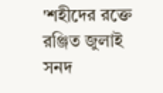'শহীদের রক্তে রঞ্জিত জুলাই সনদ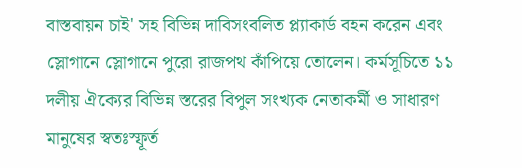বাস্তবায়ন চাই' সহ বিভিন্ন দাবিসংবলিত প্ল্যাকার্ড বহন করেন এবং স্লোগানে স্লোগানে পুরো রাজপথ কাঁপিয়ে তোলেন। কর্মসূচিতে ১১ দলীয় ঐক্যের বিভিন্ন স্তরের বিপুল সংখ্যক নেতাকর্মী ও সাধারণ মানুষের স্বতঃস্ফূর্ত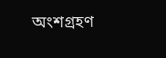অংশগ্রহণ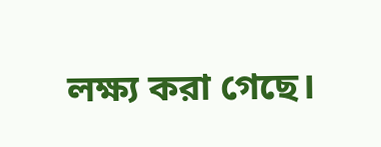লক্ষ্য করা গেছে।